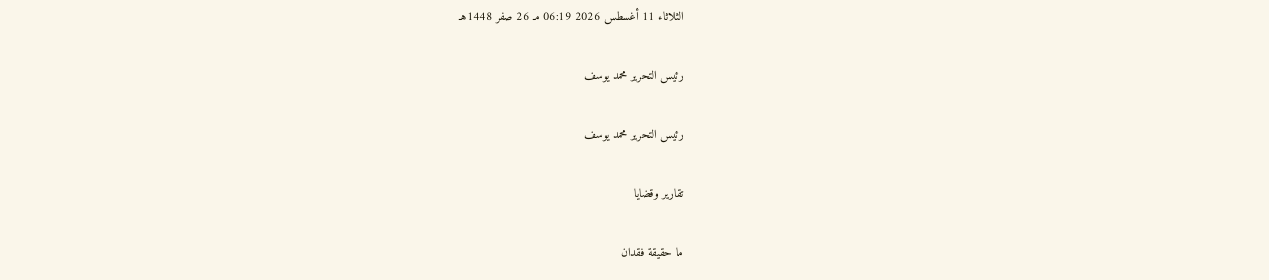الثلاثاء 11 أغسطس 2026 06:19 مـ 26 صفر 1448هـ

رئيس التحرير محمد يوسف

رئيس التحرير محمد يوسف

تقارير وقضايا

ما حقيقة فقدان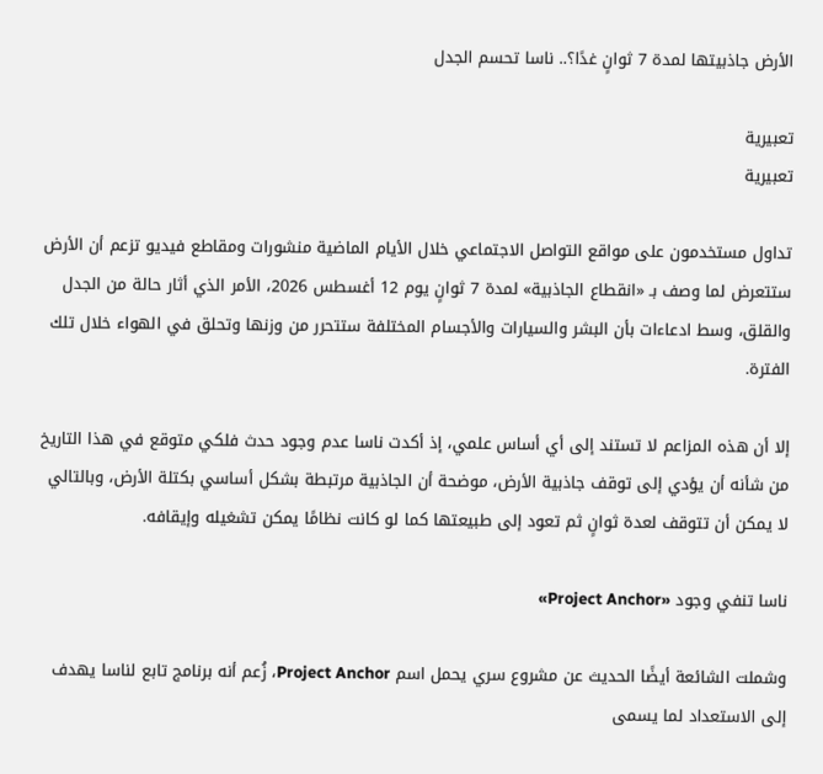الأرض جاذبيتها لمدة 7 ثوانٍ غدًا؟.. ناسا تحسم الجدل

تعبيرية
تعبيرية

تداول مستخدمون على مواقع التواصل الاجتماعي خلال الأيام الماضية منشورات ومقاطع فيديو تزعم أن الأرض ستتعرض لما وصف بـ «انقطاع الجاذبية» لمدة 7 ثوانٍ يوم 12 أغسطس 2026، الأمر الذي أثار حالة من الجدل والقلق، وسط ادعاءات بأن البشر والسيارات والأجسام المختلفة ستتحرر من وزنها وتحلق في الهواء خلال تلك الفترة.

إلا أن هذه المزاعم لا تستند إلى أي أساس علمي، إذ أكدت ناسا عدم وجود حدث فلكي متوقع في هذا التاريخ من شأنه أن يؤدي إلى توقف جاذبية الأرض، موضحة أن الجاذبية مرتبطة بشكل أساسي بكتلة الأرض، وبالتالي لا يمكن أن تتوقف لعدة ثوانٍ ثم تعود إلى طبيعتها كما لو كانت نظامًا يمكن تشغيله وإيقافه.

ناسا تنفي وجود «Project Anchor»

وشملت الشائعة أيضًا الحديث عن مشروع سري يحمل اسم Project Anchor، زُعم أنه برنامج تابع لناسا يهدف إلى الاستعداد لما يسمى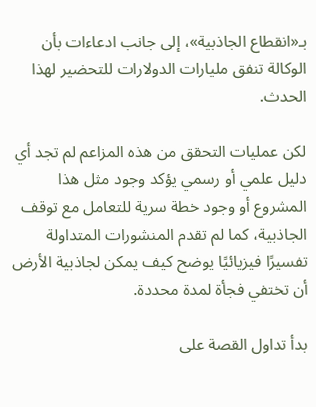بـ«انقطاع الجاذبية»، إلى جانب ادعاءات بأن الوكالة تنفق مليارات الدولارات للتحضير لهذا الحدث.

لكن عمليات التحقق من هذه المزاعم لم تجد أي دليل علمي أو رسمي يؤكد وجود مثل هذا المشروع أو وجود خطة سرية للتعامل مع توقف الجاذبية، كما لم تقدم المنشورات المتداولة تفسيرًا فيزيائيًا يوضح كيف يمكن لجاذبية الأرض أن تختفي فجأة لمدة محددة.

بدأ تداول القصة على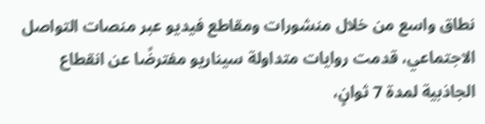نطاق واسع من خلال منشورات ومقاطع فيديو عبر منصات التواصل الاجتماعي، قدمت روايات متداولة سيناريو مفترضًا عن انقطاع الجاذبية لمدة 7 ثوانٍ،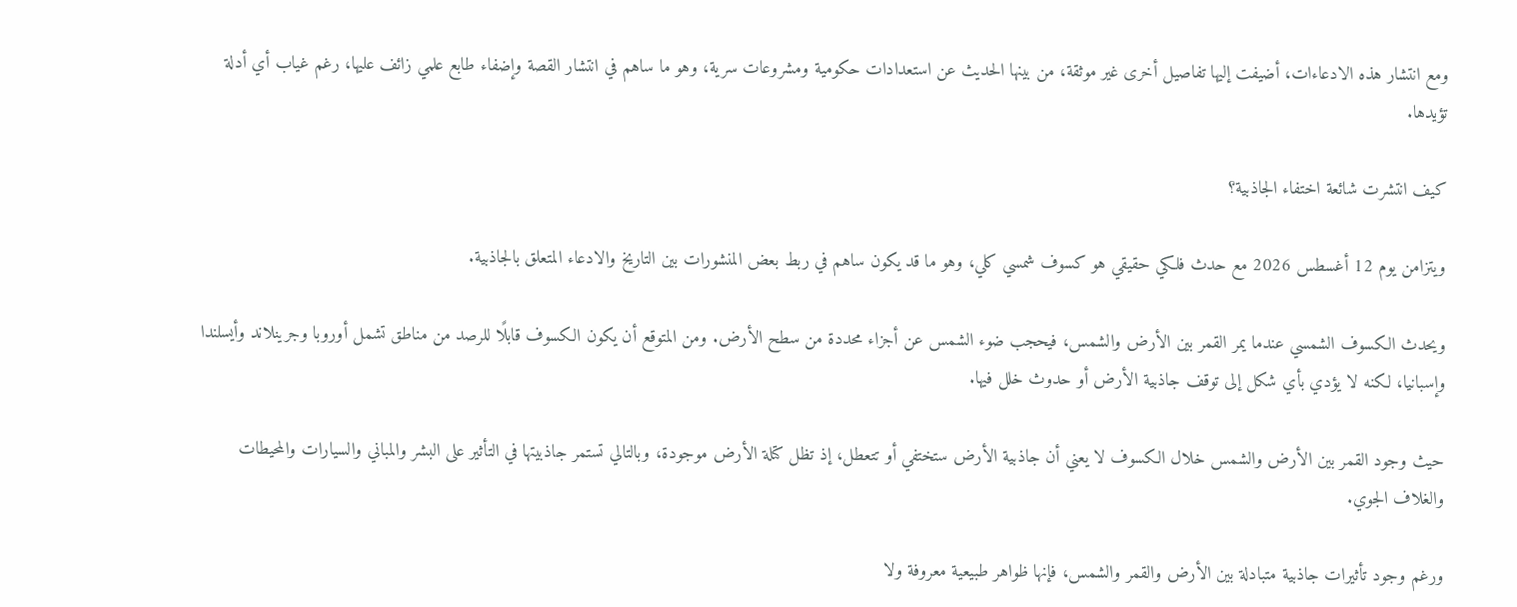ومع انتشار هذه الادعاءات، أضيفت إليها تفاصيل أخرى غير موثقة، من بينها الحديث عن استعدادات حكومية ومشروعات سرية، وهو ما ساهم في انتشار القصة وإضفاء طابع علمي زائف عليها، رغم غياب أي أدلة تؤيدها.

كيف انتشرت شائعة اختفاء الجاذبية؟

ويتزامن يوم 12 أغسطس 2026 مع حدث فلكي حقيقي هو كسوف شمسي كلي، وهو ما قد يكون ساهم في ربط بعض المنشورات بين التاريخ والادعاء المتعلق بالجاذبية.

ويحدث الكسوف الشمسي عندما يمر القمر بين الأرض والشمس، فيحجب ضوء الشمس عن أجزاء محددة من سطح الأرض. ومن المتوقع أن يكون الكسوف قابلًا للرصد من مناطق تشمل أوروبا وجرينلاند وأيسلندا وإسبانيا، لكنه لا يؤدي بأي شكل إلى توقف جاذبية الأرض أو حدوث خلل فيها.

حيث وجود القمر بين الأرض والشمس خلال الكسوف لا يعني أن جاذبية الأرض ستختفي أو تتعطل، إذ تظل كتلة الأرض موجودة، وبالتالي تستمر جاذبيتها في التأثير على البشر والمباني والسيارات والمحيطات والغلاف الجوي.

ورغم وجود تأثيرات جاذبية متبادلة بين الأرض والقمر والشمس، فإنها ظواهر طبيعية معروفة ولا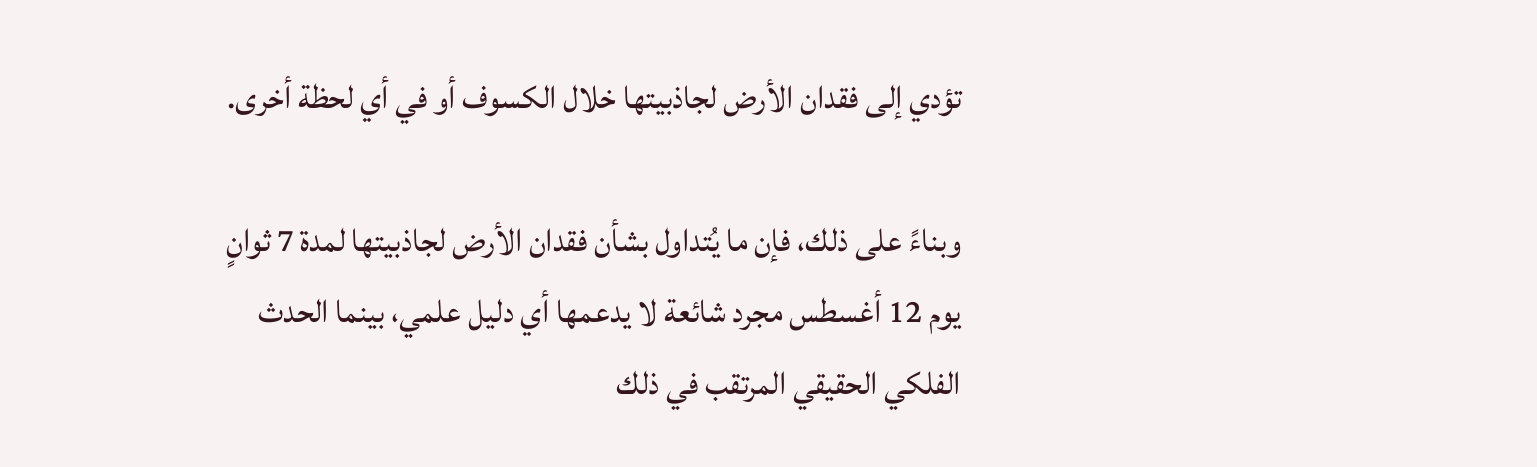تؤدي إلى فقدان الأرض لجاذبيتها خلال الكسوف أو في أي لحظة أخرى.

وبناءً على ذلك، فإن ما يُتداول بشأن فقدان الأرض لجاذبيتها لمدة 7 ثوانٍ يوم 12 أغسطس مجرد شائعة لا يدعمها أي دليل علمي، بينما الحدث الفلكي الحقيقي المرتقب في ذلك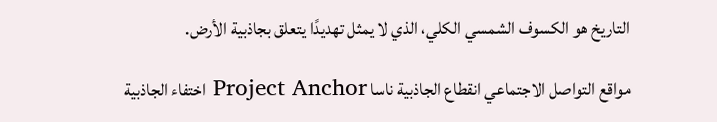التاريخ هو الكسوف الشمسي الكلي، الذي لا يمثل تهديدًا يتعلق بجاذبية الأرض.

مواقع التواصل الاجتماعي انقطاع الجاذبية ناسا Project Anchor اختفاء الجاذبية